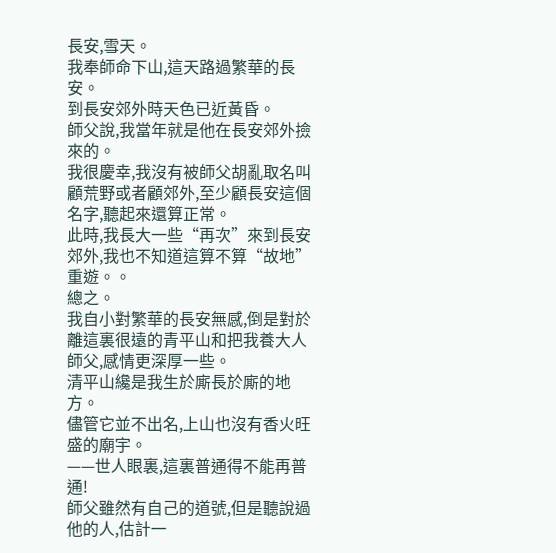長安,雪天。
我奉師命下山,這天路過繁華的長安。
到長安郊外時天色已近黃昏。
師父說,我當年就是他在長安郊外撿來的。
我很慶幸,我沒有被師父胡亂取名叫顧荒野或者顧郊外,至少顧長安這個名字,聽起來還算正常。
此時,我長大一些“再次”來到長安郊外,我也不知道這算不算“故地”重遊。。
總之。
我自小對繁華的長安無感,倒是對於離這裏很遠的青平山和把我養大人師父,感情更深厚一些。
清平山纔是我生於廝長於廝的地方。
儘管它並不出名,上山也沒有香火旺盛的廟宇。
——世人眼裏,這裏普通得不能再普通!
師父雖然有自己的道號,但是聽說過他的人,估計一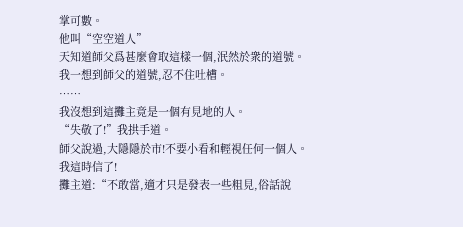掌可數。
他叫“空空道人”
天知道師父爲甚麼會取這樣一個,泯然於衆的道號。
我一想到師父的道號,忍不住吐槽。
……
我沒想到這攤主竟是一個有見地的人。
“失敬了!”我拱手道。
師父說過,大隱隱於市!不要小看和輕視任何一個人。
我這時信了!
攤主道:“不敢當,適才只是發表一些粗見,俗話說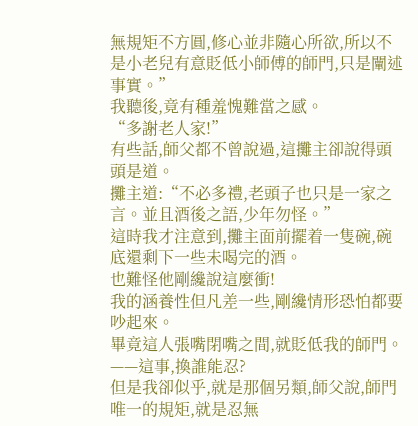無規矩不方圓,修心並非隨心所欲,所以不是小老兒有意貶低小師傅的師門,只是闡述事實。”
我聽後,竟有種羞愧難當之感。
“多謝老人家!”
有些話,師父都不曾說過,這攤主卻說得頭頭是道。
攤主道:“不必多禮,老頭子也只是一家之言。並且酒後之語,少年勿怪。”
這時我才注意到,攤主面前擺着一隻碗,碗底還剩下一些未喝完的酒。
也難怪他剛纔說這麼衝!
我的涵養性但凡差一些,剛纔情形恐怕都要吵起來。
畢竟這人張嘴閉嘴之間,就貶低我的師門。
——這事,換誰能忍?
但是我卻似乎,就是那個另類,師父說,師門唯一的規矩,就是忍無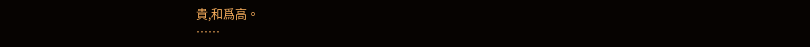貴,和爲高。
……